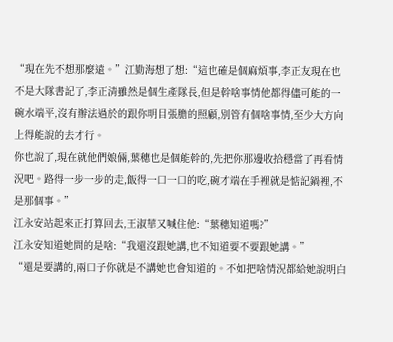“現在先不想那麼遠。”江勤海想了想:“這也確是個麻煩事,李正友現在也不是大隊書記了,李正清雖然是個生產隊長,但是幹啥事情他都得儘可能的一碗水端平,沒有辦法過於的跟你明目張膽的照顧,別管有個啥事情,至少大方向上得能說的去才行。
你也說了,現在就他們娘倆,葉穗也是個能幹的,先把你那邊收拾穩當了再看情況吧。路得一步一步的走,飯得一口一口的吃,碗才端在手裡就是惦記鍋裡,不是那個事。”
江永安站起來正打算回去,王淑華又喊住他:“葉穗知道嗎?”
江永安知道她問的是啥:“我還沒跟她講,也不知道要不要跟她講。”
“還是要講的,兩口子你就是不講她也會知道的。不如把啥情況都給她說明白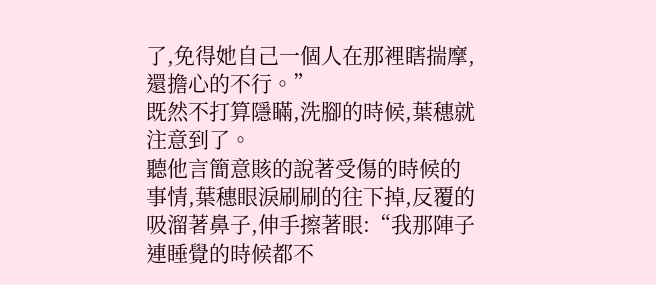了,免得她自己一個人在那裡瞎揣摩,還擔心的不行。”
既然不打算隱瞞,洗腳的時候,葉穗就注意到了。
聽他言簡意賅的說著受傷的時候的事情,葉穗眼淚刷刷的往下掉,反覆的吸溜著鼻子,伸手擦著眼:“我那陣子連睡覺的時候都不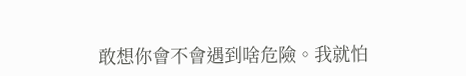敢想你會不會遇到啥危險。我就怕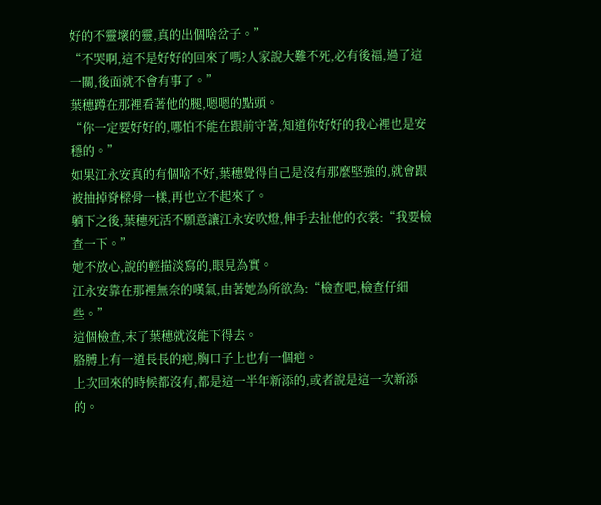好的不靈壞的靈,真的出個啥岔子。”
“不哭啊,這不是好好的回來了嗎?人家說大難不死,必有後福,過了這一關,後面就不會有事了。”
葉穗蹲在那裡看著他的腿,嗯嗯的點頭。
“你一定要好好的,哪怕不能在跟前守著,知道你好好的我心裡也是安穩的。”
如果江永安真的有個啥不好,葉穗覺得自己是沒有那麼堅強的,就會跟被抽掉脊樑骨一樣,再也立不起來了。
躺下之後,葉穗死活不願意讓江永安吹燈,伸手去扯他的衣裳:“我要檢查一下。”
她不放心,說的輕描淡寫的,眼見為實。
江永安靠在那裡無奈的嘆氣,由著她為所欲為:“檢查吧,檢查仔細些。”
這個檢查,末了葉穗就沒能下得去。
胳膊上有一道長長的疤,胸口子上也有一個疤。
上次回來的時候都沒有,都是這一半年新添的,或者說是這一次新添的。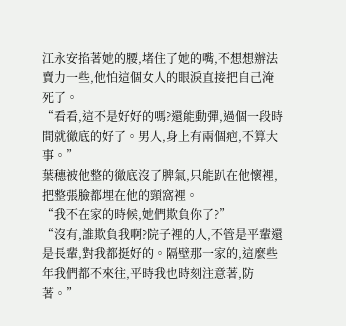江永安掐著她的腰,堵住了她的嘴,不想想辦法賣力一些,他怕這個女人的眼淚直接把自己淹死了。
“看看,這不是好好的嗎?還能動彈,過個一段時間就徹底的好了。男人,身上有兩個疤,不算大事。”
葉穗被他整的徹底沒了脾氣,只能趴在他懷裡,把整張臉都埋在他的頸窩裡。
“我不在家的時候,她們欺負你了?”
“沒有,誰欺負我啊?院子裡的人,不管是平輩還是長輩,對我都挺好的。隔壁那一家的,這麼些年我們都不來往,平時我也時刻注意著,防著。”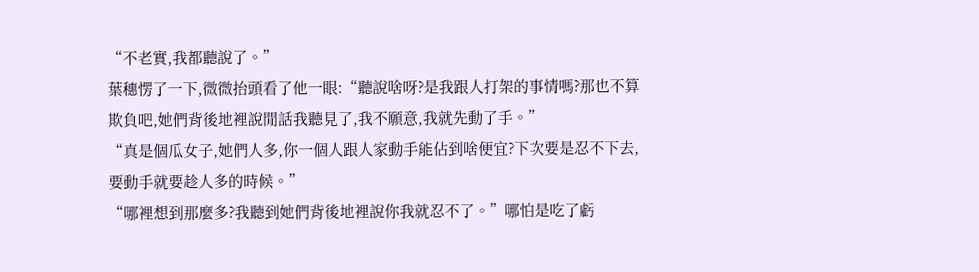“不老實,我都聽說了。”
葉穗愣了一下,微微抬頭看了他一眼:“聽說啥呀?是我跟人打架的事情嗎?那也不算欺負吧,她們背後地裡說閒話我聽見了,我不願意,我就先動了手。”
“真是個瓜女子,她們人多,你一個人跟人家動手能佔到啥便宜?下次要是忍不下去,要動手就要趁人多的時候。”
“哪裡想到那麼多?我聽到她們背後地裡說你我就忍不了。”哪怕是吃了虧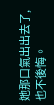她那口氣出出去了,也不後悔。